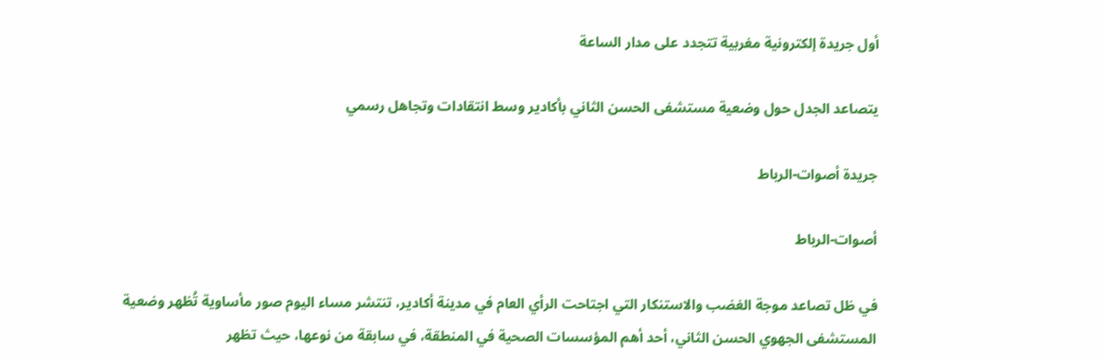أول جريدة إلكترونية مغربية تتجدد على مدار الساعة

يتصاعد الجدل حول وضعية مستشفى الحسن الثاني بأكادير وسط انتقادات وتجاهل رسمي

جريدة أصوات-الرباط

أصوات-الرباط

في ظل تصاعد موجة الغضب والاستنكار التي اجتاحت الرأي العام في مدينة أكادير، تنتشر مساء اليوم صور مأساوية تُظهر وضعية المستشفى الجهوي الحسن الثاني، أحد أهم المؤسسات الصحية في المنطقة، في سابقة من نوعها، حيث تظهر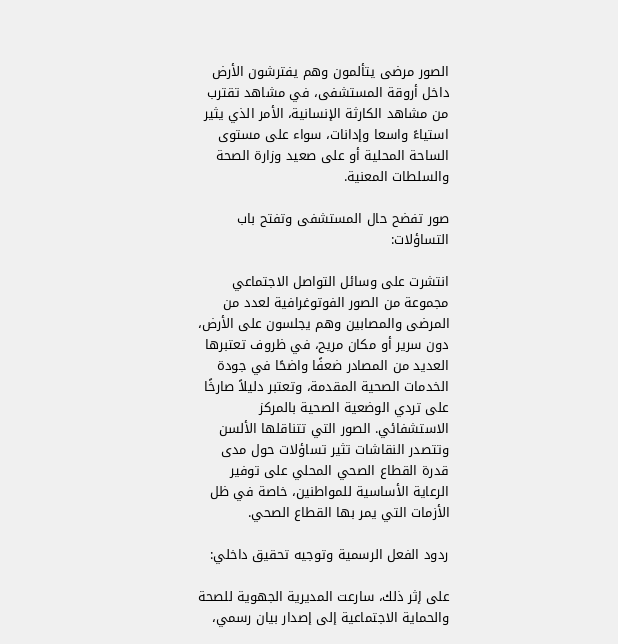الصور مرضى يتألمون وهم يفترشون الأرض داخل أروقة المستشفى، في مشاهد تقترب من مشاهد الكارثة الإنسانية، الأمر الذي يثير استياءً واسعا وإدانات، سواء على مستوى الساحة المحلية أو على صعيد وزارة الصحة والسلطات المعنية.

صور تفضح حال المستشفى وتفتح باب التساؤلات:

انتشرت على وسائل التواصل الاجتماعي مجموعة من الصور الفوتوغرافية لعدد من المرضى والمصابين وهم يجلسون على الأرض، دون سرير أو مكان مريح، في ظروف تعتبرها العديد من المصادر ضعفًا واضحًا في جودة الخدمات الصحية المقدمة، وتعتبر دليلاً صارخًا على تردي الوضعية الصحية بالمركز الاستشفائي. الصور التي تتناقلها الألسن وتتصدر النقاشات تثير تساؤلات حول مدى قدرة القطاع الصحي المحلي على توفير الرعاية الأساسية للمواطنين، خاصة في ظل الأزمات التي يمر بها القطاع الصحي.

ردود الفعل الرسمية وتوجيه تحقيق داخلي:

على إثر ذلك، سارعت المديرية الجهوية للصحة والحماية الاجتماعية إلى إصدار بيان رسمي،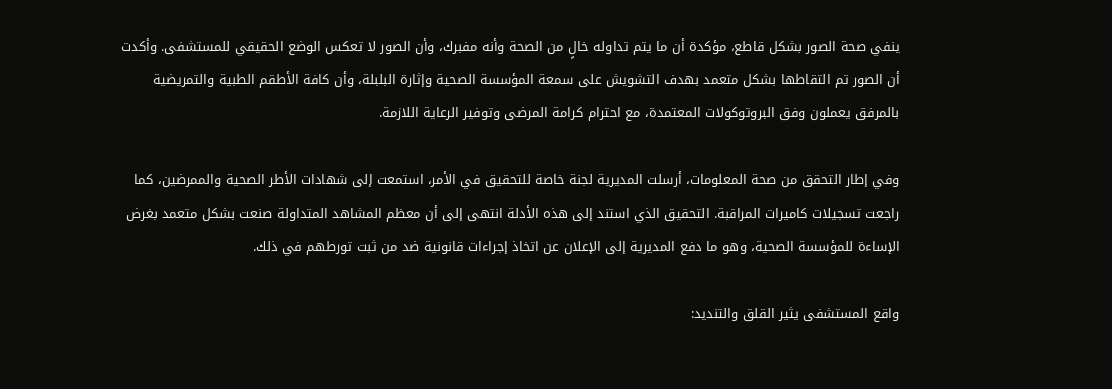ينفي صحة الصور بشكل قاطع، مؤكدة أن ما يتم تداوله خالٍ من الصحة وأنه مفبرك، وأن الصور لا تعكس الوضع الحقيقي للمستشفى. وأكدت أن الصور تم التقاطها بشكل متعمد بهدف التشويش على سمعة المؤسسة الصحية وإثارة البلبلة، وأن كافة الأطقم الطبية والتمريضية بالمرفق يعملون وفق البروتوكولات المعتمدة، مع احترام كرامة المرضى وتوفير الرعاية اللازمة.

وفي إطار التحقق من صحة المعلومات، أرسلت المديرية لجنة خاصة للتحقيق في الأمر، استمعت إلى شهادات الأطر الصحية والممرضين، كما راجعت تسجيلات كاميرات المراقبة. التحقيق الذي استند إلى هذه الأدلة انتهى إلى أن معظم المشاهد المتداولة صنعت بشكل متعمد بغرض الإساءة للمؤسسة الصحية، وهو ما دفع المديرية إلى الإعلان عن اتخاذ إجراءات قانونية ضد من ثبت تورطهم في ذلك.

واقع المستشفى يثير القلق والتنديد: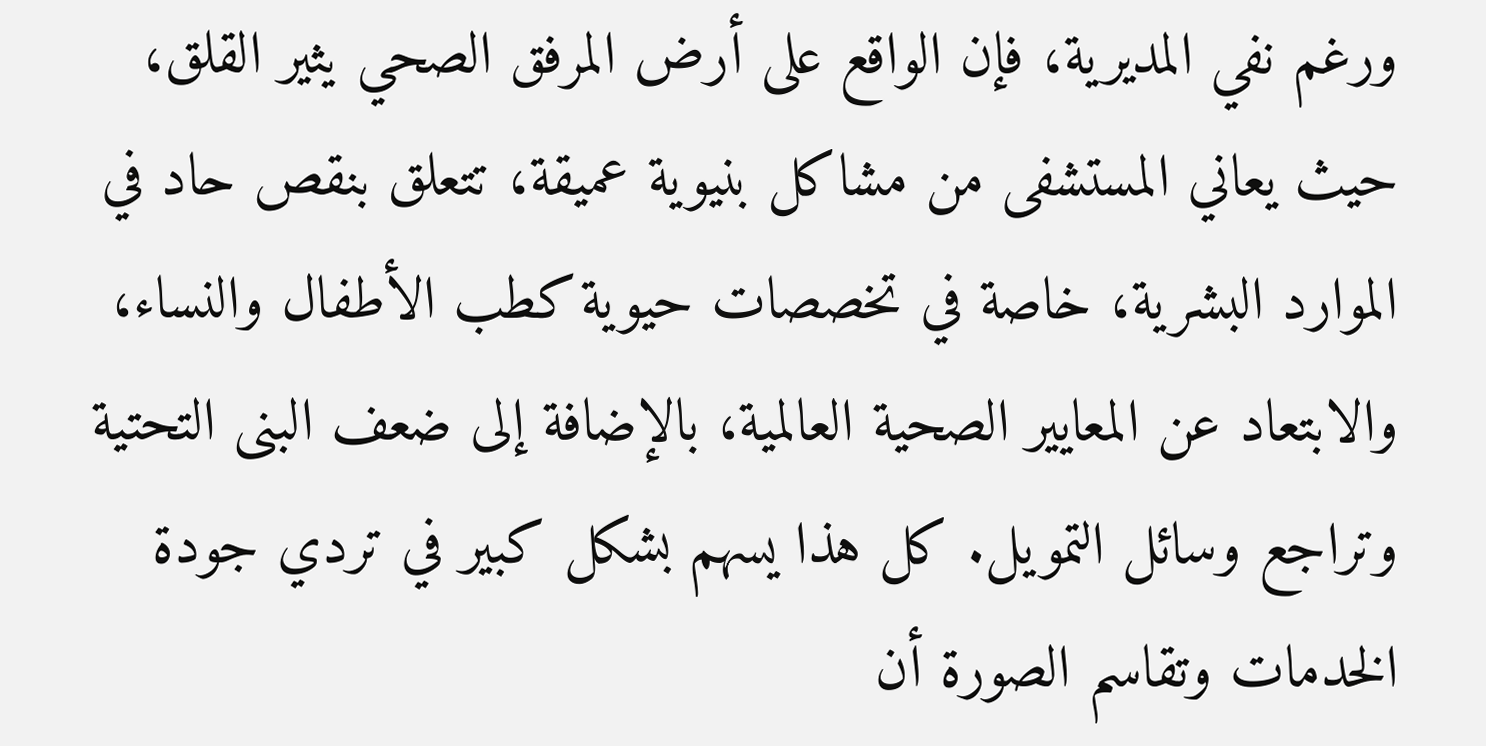ورغم نفي المديرية، فإن الواقع على أرض المرفق الصحي يثير القلق، حيث يعاني المستشفى من مشاكل بنيوية عميقة، تتعلق بنقص حاد في الموارد البشرية، خاصة في تخصصات حيوية كطب الأطفال والنساء، والابتعاد عن المعايير الصحية العالمية، بالإضافة إلى ضعف البنى التحتية وتراجع وسائل التمويل. كل هذا يسهم بشكل كبير في تردي جودة الخدمات وتقاسم الصورة أن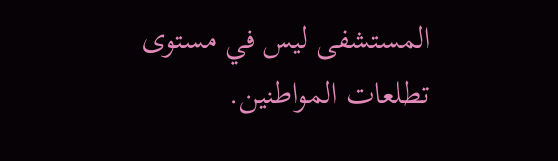المستشفى ليس في مستوى تطلعات المواطنين.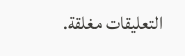التعليقات مغلقة.